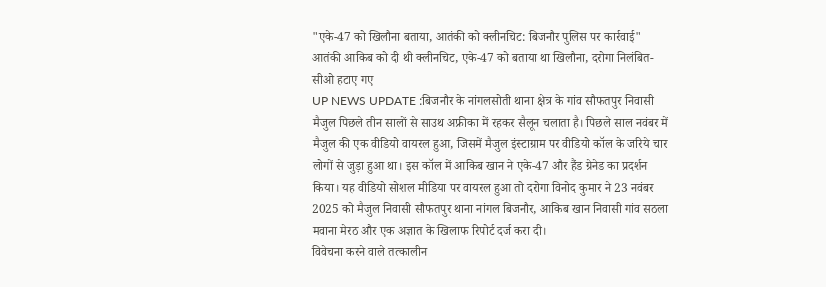"एके-47 को खिलौना बताया, आतंकी को क्लीनचिट: बिजनौर पुलिस पर कार्रवाई"
आतंकी आकिब को दी थी क्लीनचिट, एके-47 को बताया था खिलौना, दरोगा निलंबित-सीओ हटाए गए
UP NEWS UPDATE :बिजनौर के नांगलसोती थाना क्षेत्र के गांव सौफतपुर निवासी मैजुल पिछले तीन सालों से साउथ अफ्रीका में रहकर सैलून चलाता है। पिछले साल नवंबर में मैजुल की एक वीडियो वायरल हुआ, जिसमें मैजुल इंस्टाग्राम पर वीडियो कॉल के जरिये चार लोगों से जुड़ा हुआ था। इस कॉल में आकिब खान ने एके-47 और हैंड ग्रेनेड का प्रदर्शन किया। यह वीडियो सोशल मीडिया पर वायरल हुआ तो दरोगा विनोद कुमार ने 23 नवंबर 2025 को मैजुल निवासी सौफतपुर थाना नांगल बिजनौर, आकिब खान निवासी गांव सठला मवाना मेरठ और एक अज्ञात के खिलाफ रिपोर्ट दर्ज करा दी।
विवेचना करने वाले तत्कालीन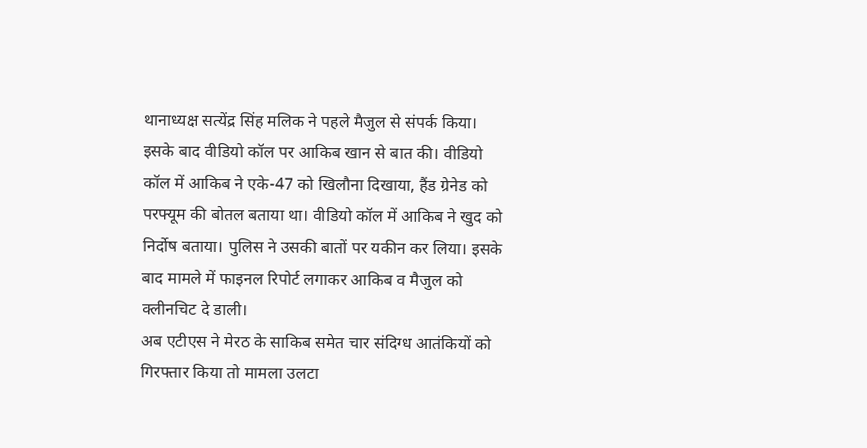थानाध्यक्ष सत्येंद्र सिंह मलिक ने पहले मैजुल से संपर्क किया। इसके बाद वीडियो कॉल पर आकिब खान से बात की। वीडियो कॉल में आकिब ने एके-47 को खिलौना दिखाया, हैंड ग्रेनेड को परफ्यूम की बोतल बताया था। वीडियो कॉल में आकिब ने खुद को निर्दोष बताया। पुलिस ने उसकी बातों पर यकीन कर लिया। इसके बाद मामले में फाइनल रिपोर्ट लगाकर आकिब व मैजुल को क्लीनचिट दे डाली।
अब एटीएस ने मेरठ के साकिब समेत चार संदिग्ध आतंकियों को गिरफ्तार किया तो मामला उलटा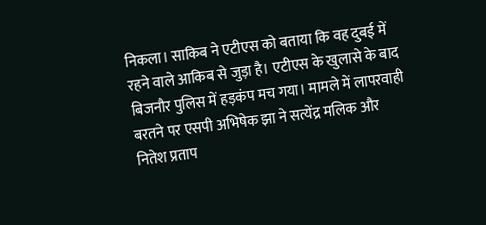निकला। साकिब ने एटीएस को बताया कि वह दुबई में रहने वाले आकिब से जुड़ा है। एटीएस के खुलासे के बाद बिजनौर पुलिस में हड़कंप मच गया। मामले में लापरवाही बरतने पर एसपी अभिषेक झा ने सत्येंद्र मलिक और नितेश प्रताप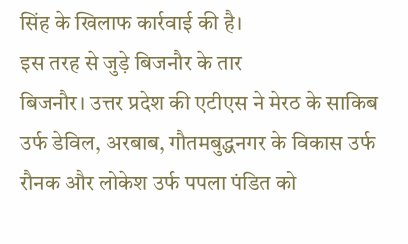सिंह के खिलाफ कार्रवाई की है।
इस तरह से जुड़े बिजनौर के तार
बिजनौर। उत्तर प्रदेश की एटीएस ने मेरठ के साकिब उर्फ डेविल, अरबाब, गौतमबुद्धनगर के विकास उर्फ रौनक और लोकेश उर्फ पपला पंडित को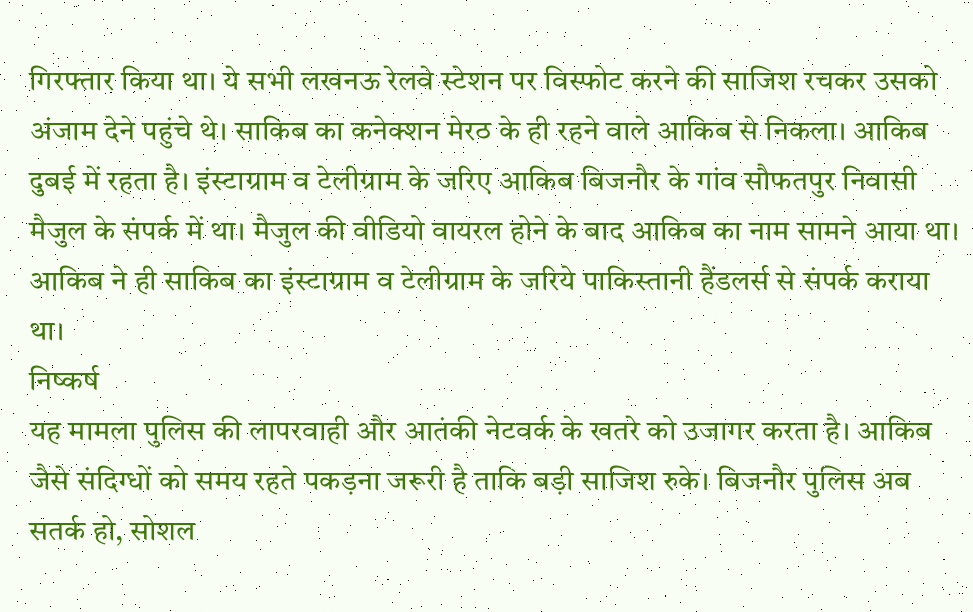गिरफ्तार किया था। ये सभी लखनऊ रेलवे स्टेशन पर विस्फोट करने की साजिश रचकर उसको अंजाम देने पहुंचे थे। साकिब का कनेक्शन मेरठ के ही रहने वाले आकिब से निकला। आकिब दुबई में रहता है। इंस्टाग्राम व टेलीग्राम के जरिए आकिब बिजनौर के गांव सौफतपुर निवासी मैजुल के संपर्क में था। मैजुल की वीडियो वायरल होने के बाद आकिब का नाम सामने आया था। आकिब ने ही साकिब का इंस्टाग्राम व टेलीग्राम के जरिये पाकिस्तानी हैंडलर्स से संपर्क कराया था।
निष्कर्ष
यह मामला पुलिस की लापरवाही और आतंकी नेटवर्क के खतरे को उजागर करता है। आकिब जैसे संदिग्धों को समय रहते पकड़ना जरूरी है ताकि बड़ी साजिश रुके। बिजनौर पुलिस अब सतर्क हो, सोशल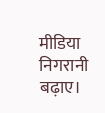मीडिया निगरानी बढ़ाए।